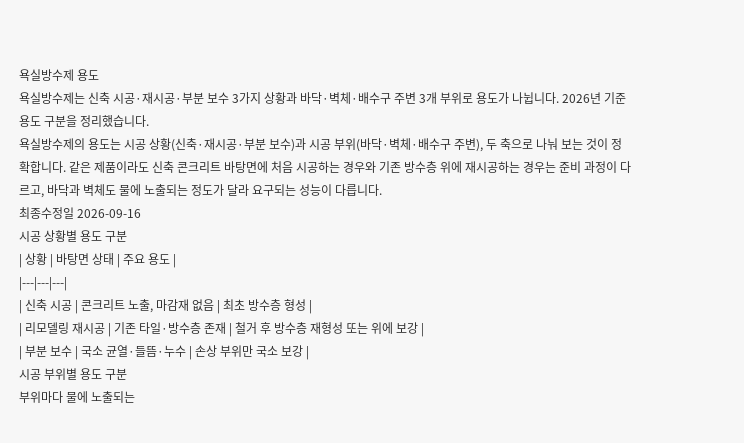욕실방수제 용도
욕실방수제는 신축 시공·재시공·부분 보수 3가지 상황과 바닥·벽체·배수구 주변 3개 부위로 용도가 나뉩니다. 2026년 기준 용도 구분을 정리했습니다.
욕실방수제의 용도는 시공 상황(신축·재시공·부분 보수)과 시공 부위(바닥·벽체·배수구 주변), 두 축으로 나눠 보는 것이 정확합니다. 같은 제품이라도 신축 콘크리트 바탕면에 처음 시공하는 경우와 기존 방수층 위에 재시공하는 경우는 준비 과정이 다르고, 바닥과 벽체도 물에 노출되는 정도가 달라 요구되는 성능이 다릅니다.
최종수정일 2026-09-16
시공 상황별 용도 구분
| 상황 | 바탕면 상태 | 주요 용도 |
|---|---|---|
| 신축 시공 | 콘크리트 노출, 마감재 없음 | 최초 방수층 형성 |
| 리모델링 재시공 | 기존 타일·방수층 존재 | 철거 후 방수층 재형성 또는 위에 보강 |
| 부분 보수 | 국소 균열·들뜸·누수 | 손상 부위만 국소 보강 |
시공 부위별 용도 구분
부위마다 물에 노출되는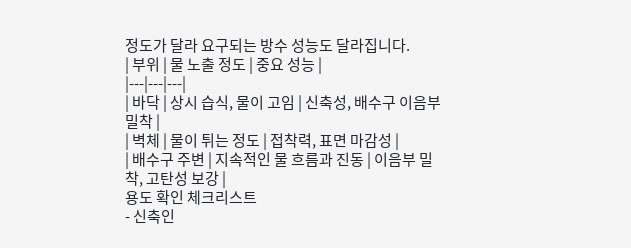정도가 달라 요구되는 방수 성능도 달라집니다.
| 부위 | 물 노출 정도 | 중요 성능 |
|---|---|---|
| 바닥 | 상시 습식, 물이 고임 | 신축성, 배수구 이음부 밀착 |
| 벽체 | 물이 튀는 정도 | 접착력, 표면 마감성 |
| 배수구 주변 | 지속적인 물 흐름과 진동 | 이음부 밀착, 고탄성 보강 |
용도 확인 체크리스트
- 신축인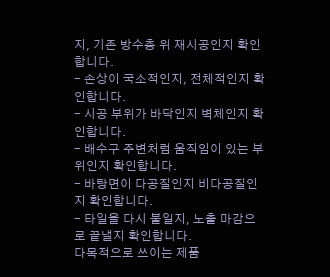지, 기존 방수층 위 재시공인지 확인합니다.
- 손상이 국소적인지, 전체적인지 확인합니다.
- 시공 부위가 바닥인지 벽체인지 확인합니다.
- 배수구 주변처럼 움직임이 있는 부위인지 확인합니다.
- 바탕면이 다공질인지 비다공질인지 확인합니다.
- 타일을 다시 붙일지, 노출 마감으로 끝낼지 확인합니다.
다목적으로 쓰이는 제품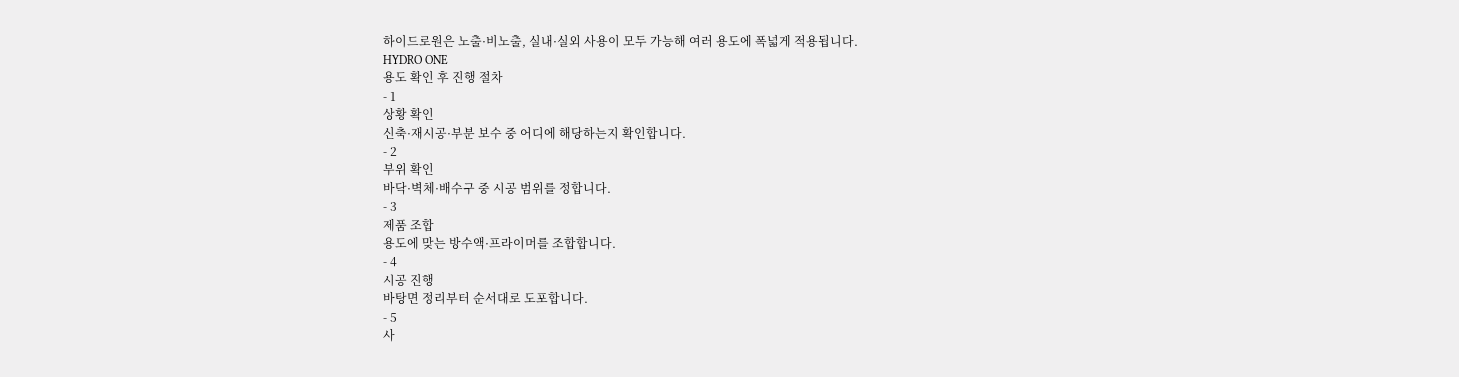하이드로원은 노출·비노출, 실내·실외 사용이 모두 가능해 여러 용도에 폭넓게 적용됩니다.
HYDRO ONE
용도 확인 후 진행 절차
- 1
상황 확인
신축·재시공·부분 보수 중 어디에 해당하는지 확인합니다.
- 2
부위 확인
바닥·벽체·배수구 중 시공 범위를 정합니다.
- 3
제품 조합
용도에 맞는 방수액·프라이머를 조합합니다.
- 4
시공 진행
바탕면 정리부터 순서대로 도포합니다.
- 5
사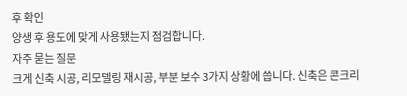후 확인
양생 후 용도에 맞게 사용됐는지 점검합니다.
자주 묻는 질문
크게 신축 시공, 리모델링 재시공, 부분 보수 3가지 상황에 씁니다. 신축은 콘크리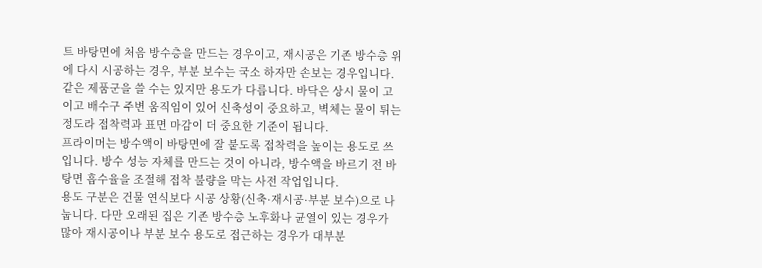트 바탕면에 처음 방수층을 만드는 경우이고, 재시공은 기존 방수층 위에 다시 시공하는 경우, 부분 보수는 국소 하자만 손보는 경우입니다.
같은 제품군을 쓸 수는 있지만 용도가 다릅니다. 바닥은 상시 물이 고이고 배수구 주변 움직임이 있어 신축성이 중요하고, 벽체는 물이 튀는 정도라 접착력과 표면 마감이 더 중요한 기준이 됩니다.
프라이머는 방수액이 바탕면에 잘 붙도록 접착력을 높이는 용도로 쓰입니다. 방수 성능 자체를 만드는 것이 아니라, 방수액을 바르기 전 바탕면 흡수율을 조절해 접착 불량을 막는 사전 작업입니다.
용도 구분은 건물 연식보다 시공 상황(신축·재시공·부분 보수)으로 나눕니다. 다만 오래된 집은 기존 방수층 노후화나 균열이 있는 경우가 많아 재시공이나 부분 보수 용도로 접근하는 경우가 대부분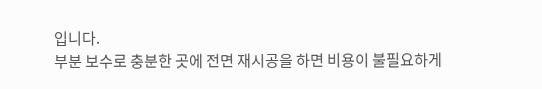입니다.
부분 보수로 충분한 곳에 전면 재시공을 하면 비용이 불필요하게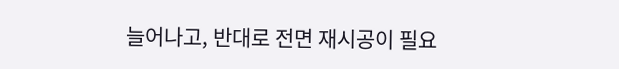늘어나고, 반대로 전면 재시공이 필요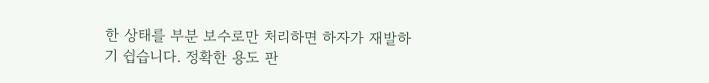한 상태를 부분 보수로만 처리하면 하자가 재발하기 쉽습니다. 정확한 용도 판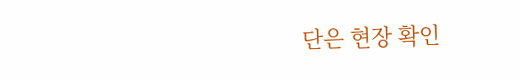단은 현장 확인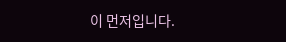이 먼저입니다.